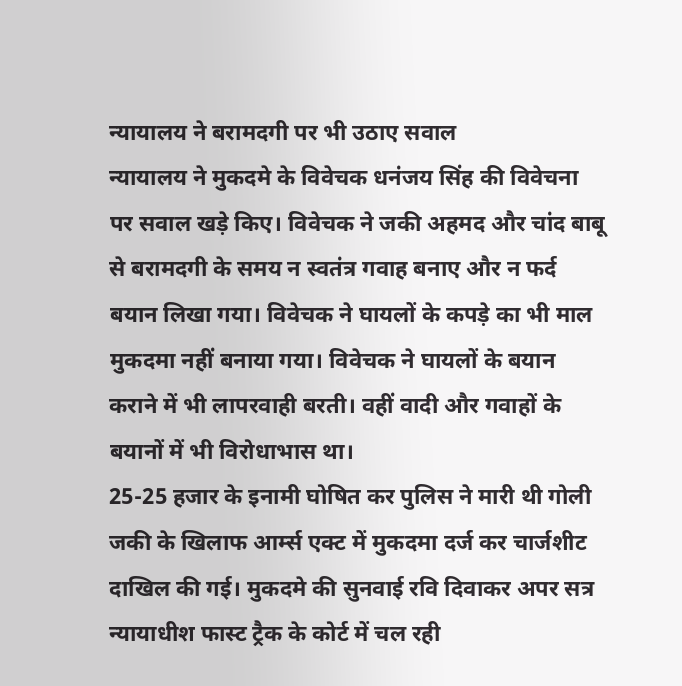न्यायालय ने बरामदगी पर भी उठाए सवाल
न्यायालय ने मुकदमे के विवेचक धनंजय सिंह की विवेचना पर सवाल खड़े किए। विवेचक ने जकी अहमद और चांद बाबू से बरामदगी के समय न स्वतंत्र गवाह बनाए और न फर्द बयान लिखा गया। विवेचक ने घायलों के कपड़े का भी माल मुकदमा नहीं बनाया गया। विवेचक ने घायलों के बयान कराने में भी लापरवाही बरती। वहीं वादी और गवाहों के बयानों में भी विरोधाभास था।
25-25 हजार के इनामी घोषित कर पुलिस ने मारी थी गोली
जकी के खिलाफ आर्म्स एक्ट में मुकदमा दर्ज कर चार्जशीट दाखिल की गई। मुकदमे की सुनवाई रवि दिवाकर अपर सत्र न्यायाधीश फास्ट ट्रैक के कोर्ट में चल रही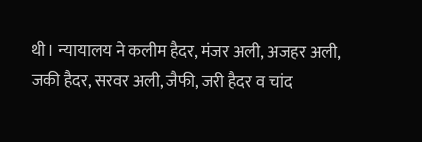थी। न्यायालय ने कलीम हैदर, मंजर अली, अजहर अली, जकी हैदर, सरवर अली, जैफी, जरी हैदर व चांद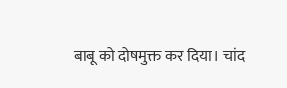बाबू को दोषमुक्त कर दिया। चांद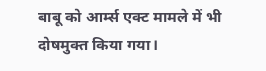बाबू को आर्म्स एक्ट मामले में भी दोषमुक्त किया गया।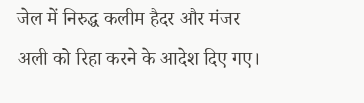जेल में निरुद्ध कलीम हैदर और मंजर अली को रिहा करने के आदेश दिए गए।